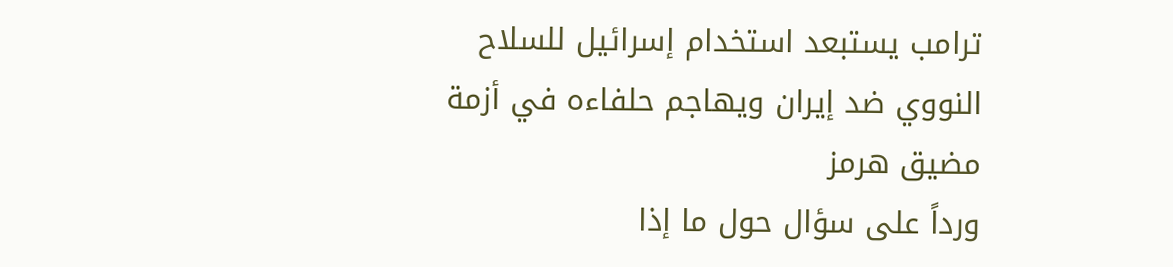ترامب يستبعد استخدام إسرائيل للسلاح النووي ضد إيران ويهاجم حلفاءه في أزمة مضيق هرمز
ورداً على سؤال حول ما إذا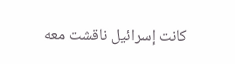كانت إسرائيل ناقشت معه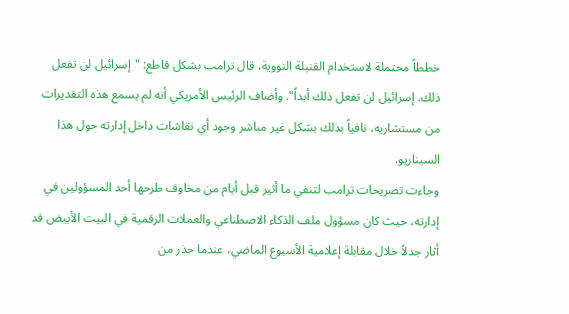خططاً محتملة لاستخدام القنبلة النووية، قال ترامب بشكل قاطع: "إسرائيل لن تفعل ذلك. إسرائيل لن تفعل ذلك أبداً". وأضاف الرئيس الأمريكي أنه لم يسمع هذه التقديرات من مستشاريه، نافياً بذلك بشكل غير مباشر وجود أي نقاشات داخل إدارته حول هذا السيناريو.
وجاءت تصريحات ترامب لتنفي ما أثير قبل أيام من مخاوف طرحها أحد المسؤولين في إدارته، حيث كان مسؤول ملف الذكاء الاصطناعي والعملات الرقمية في البيت الأبيض قد أثار جدلاً خلال مقابلة إعلامية الأسبوع الماضي، عندما حذر من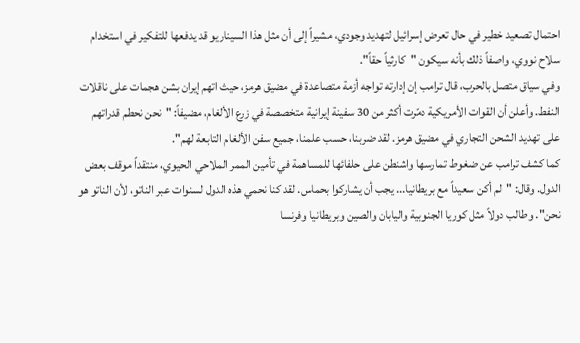احتمال تصعيد خطير في حال تعرض إسرائيل لتهديد وجودي، مشيراً إلى أن مثل هذا السيناريو قد يدفعها للتفكير في استخدام سلاح نووي، واصفاً ذلك بأنه سيكون "كارثياً حقاً".
وفي سياق متصل بالحرب، قال ترامب إن إدارته تواجه أزمة متصاعدة في مضيق هرمز، حيث اتهم إيران بشن هجمات على ناقلات النفط. وأعلن أن القوات الأمريكية دمّرت أكثر من 30 سفينة إيرانية متخصصة في زرع الألغام، مضيفاً: "نحن نحطم قدراتهم على تهديد الشحن التجاري في مضيق هرمز. لقد ضربنا، حسب علمنا، جميع سفن الألغام التابعة لهم".
كما كشف ترامب عن ضغوط تمارسها واشنطن على حلفائها للمساهمة في تأمين الممر الملاحي الحيوي، منتقداً موقف بعض الدول. وقال: "لم أكن سعيداً مع بريطانيا... يجب أن يشاركوا بحماس. لقد كنا نحمي هذه الدول لسنوات عبر الناتو، لأن الناتو هو نحن". وطالب دولاً مثل كوريا الجنوبية واليابان والصين وبريطانيا وفرنسا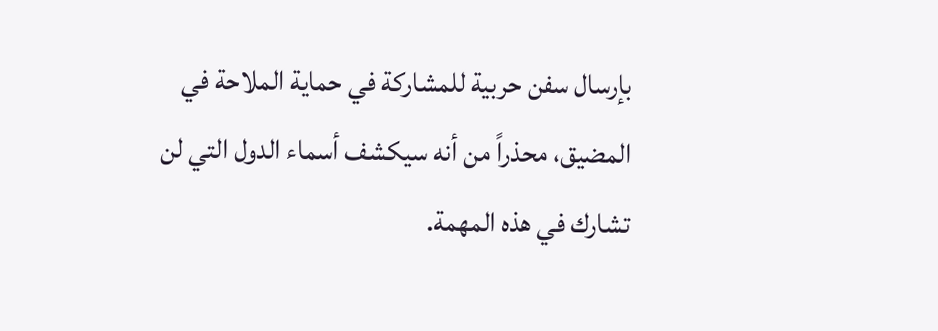بإرسال سفن حربية للمشاركة في حماية الملاحة في المضيق، محذراً من أنه سيكشف أسماء الدول التي لن تشارك في هذه المهمة.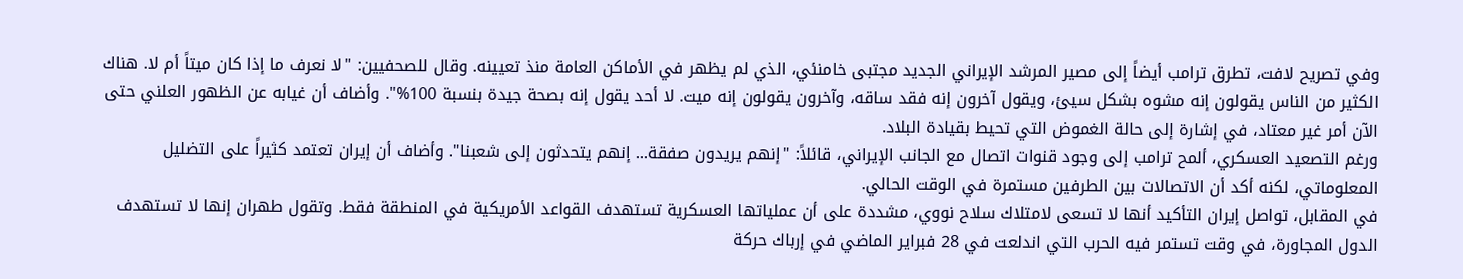وفي تصريح لافت، تطرق ترامب أيضاً إلى مصير المرشد الإيراني الجديد مجتبى خامنئي، الذي لم يظهر في الأماكن العامة منذ تعيينه. وقال للصحفيين: "لا نعرف ما إذا كان ميتاً أم لا. هناك الكثير من الناس يقولون إنه مشوه بشكل سيئ، ويقول آخرون إنه فقد ساقه، وآخرون يقولون إنه ميت. لا أحد يقول إنه بصحة جيدة بنسبة 100%". وأضاف أن غيابه عن الظهور العلني حتى الآن أمر غير معتاد، في إشارة إلى حالة الغموض التي تحيط بقيادة البلاد.
ورغم التصعيد العسكري، ألمح ترامب إلى وجود قنوات اتصال مع الجانب الإيراني، قائلاً: "إنهم يريدون صفقة... إنهم يتحدثون إلى شعبنا". وأضاف أن إيران تعتمد كثيراً على التضليل المعلوماتي، لكنه أكد أن الاتصالات بين الطرفين مستمرة في الوقت الحالي.
في المقابل، تواصل إيران التأكيد أنها لا تسعى لامتلاك سلاح نووي، مشددة على أن عملياتها العسكرية تستهدف القواعد الأمريكية في المنطقة فقط. وتقول طهران إنها لا تستهدف الدول المجاورة، في وقت تستمر فيه الحرب التي اندلعت في 28 فبراير الماضي في إرباك حركة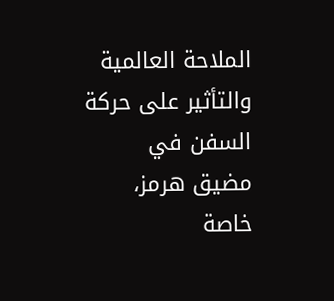الملاحة العالمية والتأثير على حركة السفن في مضيق هرمز، خاصة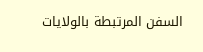السفن المرتبطة بالولايات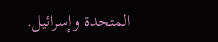المتحدة وإسرائيل.